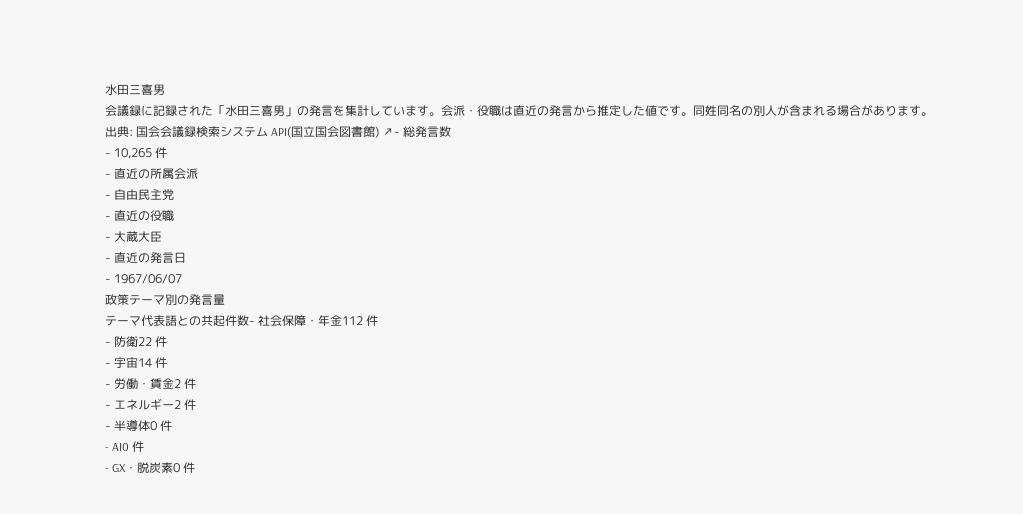水田三喜男
会議録に記録された「水田三喜男」の発言を集計しています。会派・役職は直近の発言から推定した値です。同姓同名の別人が含まれる場合があります。
出典: 国会会議録検索システム API(国立国会図書館) ↗- 総発言数
- 10,265 件
- 直近の所属会派
- 自由民主党
- 直近の役職
- 大蔵大臣
- 直近の発言日
- 1967/06/07
政策テーマ別の発言量
テーマ代表語との共起件数- 社会保障・年金112 件
- 防衛22 件
- 宇宙14 件
- 労働・賃金2 件
- エネルギー2 件
- 半導体0 件
- AI0 件
- GX・脱炭素0 件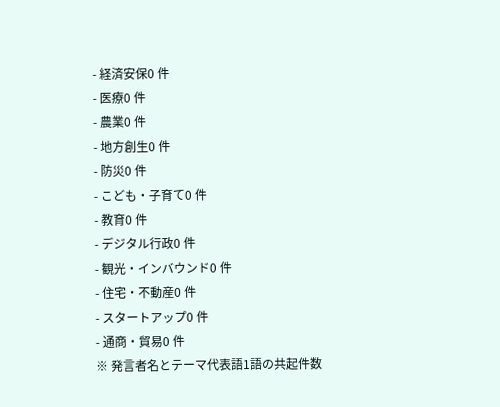- 経済安保0 件
- 医療0 件
- 農業0 件
- 地方創生0 件
- 防災0 件
- こども・子育て0 件
- 教育0 件
- デジタル行政0 件
- 観光・インバウンド0 件
- 住宅・不動産0 件
- スタートアップ0 件
- 通商・貿易0 件
※ 発言者名とテーマ代表語1語の共起件数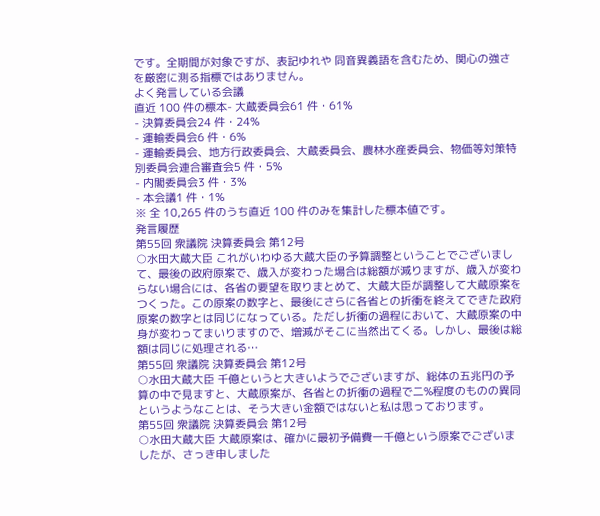です。全期間が対象ですが、表記ゆれや 同音異義語を含むため、関心の強さを厳密に測る指標ではありません。
よく発言している会議
直近 100 件の標本- 大蔵委員会61 件・61%
- 決算委員会24 件・24%
- 運輸委員会6 件・6%
- 運輸委員会、地方行政委員会、大蔵委員会、農林水産委員会、物価等対策特別委員会連合審査会5 件・5%
- 内閣委員会3 件・3%
- 本会議1 件・1%
※ 全 10,265 件のうち直近 100 件のみを集計した標本値です。
発言履歴
第55回 衆議院 決算委員会 第12号
○水田大蔵大臣 これがいわゆる大蔵大臣の予算調整ということでございまして、最後の政府原案で、歳入が変わった場合は総額が減りますが、歳入が変わらない場合には、各省の要望を取りまとめて、大蔵大臣が調整して大蔵原案をつくった。この原案の数字と、最後にさらに各省との折衝を終えてできた政府原案の数字とは同じになっている。ただし折衝の過程において、大蔵原案の中身が変わってまいりますので、増減がそこに当然出てくる。しかし、最後は総額は同じに処理される…
第55回 衆議院 決算委員会 第12号
○水田大蔵大臣 千億というと大きいようでございますが、総体の五兆円の予算の中で見ますと、大蔵原案が、各省との折衝の過程で二%程度のものの異同というようなことは、そう大きい金額ではないと私は思っております。
第55回 衆議院 決算委員会 第12号
○水田大蔵大臣 大蔵原案は、確かに最初予備費一千億という原案でございましたが、さっき申しました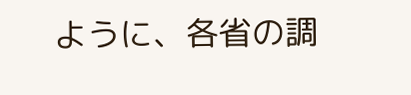ように、各省の調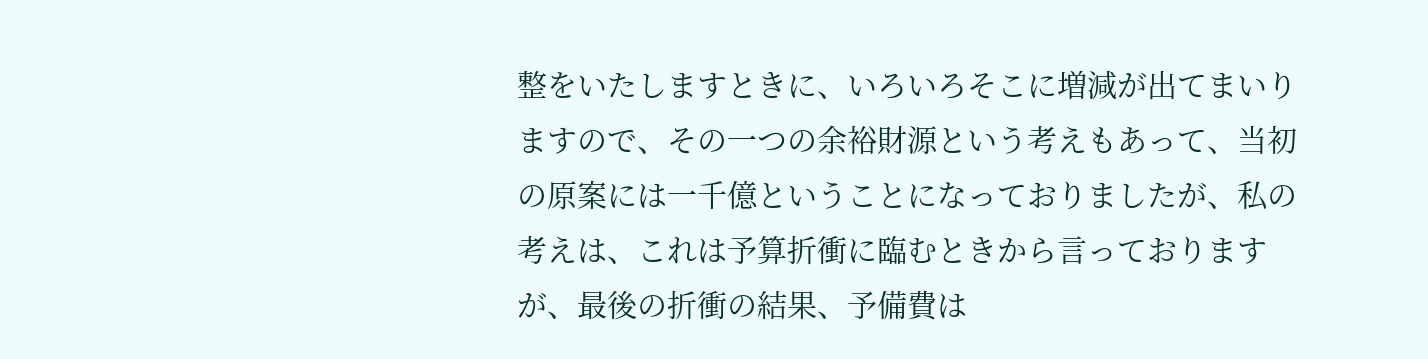整をいたしますときに、いろいろそこに増減が出てまいりますので、その一つの余裕財源という考えもあって、当初の原案には一千億ということになっておりましたが、私の考えは、これは予算折衝に臨むときから言っておりますが、最後の折衝の結果、予備費は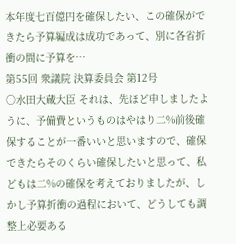本年度七百億円を確保したい、この確保ができたら予算編成は成功であって、別に各省折衝の間に予算を…
第55回 衆議院 決算委員会 第12号
○水田大蔵大臣 それは、先ほど申しましたように、予備費というものはやはり二%前後確保することが一番いいと思いますので、確保できたらそのくらい確保したいと思って、私どもは二%の確保を考えておりましたが、しかし予算折衝の過程において、どうしても調整上必要ある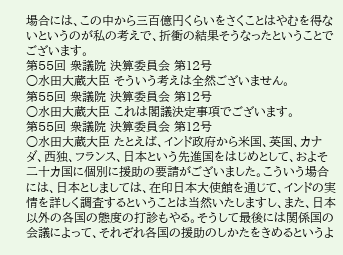場合には、この中から三百億円くらいをさくことはやむを得ないというのが私の考えで、折衝の結果そうなったということでございます。
第55回 衆議院 決算委員会 第12号
○水田大蔵大臣 そういう考えは全然ございません。
第55回 衆議院 決算委員会 第12号
○水田大蔵大臣 これは閣議決定事項でございます。
第55回 衆議院 決算委員会 第12号
○水田大蔵大臣 たとえば、インド政府から米国、英国、カナダ、西独、フランス、日本という先進国をはじめとして、およそ二十カ国に個別に援助の要請がございました。こういう場合には、日本としましては、在印日本大使館を通じて、インドの実情を詳しく調査するということは当然いたしますし、また、日本以外の各国の態度の打診もやる。そうして最後には関係国の会議によって、それぞれ各国の援助のしかたをきめるというよ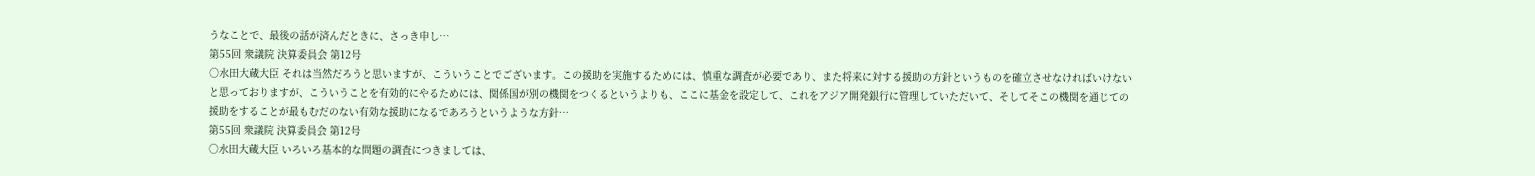うなことで、最後の話が済んだときに、さっき申し…
第55回 衆議院 決算委員会 第12号
○水田大蔵大臣 それは当然だろうと思いますが、こういうことでございます。この援助を実施するためには、慎重な調査が必要であり、また将来に対する援助の方針というものを確立させなければいけないと思っておりますが、こういうことを有効的にやるためには、関係国が別の機関をつくるというよりも、ここに基金を設定して、これをアジア開発銀行に管理していただいて、そしてそこの機関を通じての援助をすることが最もむだのない有効な援助になるであろうというような方針…
第55回 衆議院 決算委員会 第12号
○水田大蔵大臣 いろいろ基本的な問題の調査につきましては、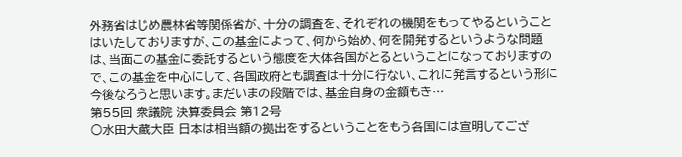外務省はじめ農林省等関係省が、十分の調査を、それぞれの機関をもってやるということはいたしておりますが、この基金によって、何から始め、何を開発するというような問題は、当面この基金に委託するという態度を大体各国がとるということになっておりますので、この基金を中心にして、各国政府とも調査は十分に行ない、これに発言するという形に今後なろうと思います。まだいまの段階では、基金自身の金額もき…
第55回 衆議院 決算委員会 第12号
○水田大蔵大臣 日本は相当額の拠出をするということをもう各国には宣明してござ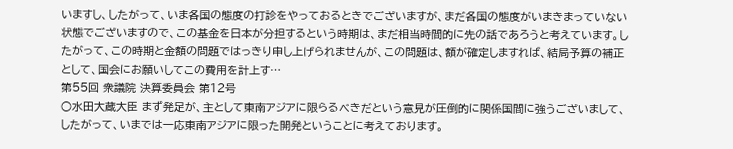いますし、したがって、いま各国の態度の打診をやっておるときでございますが、まだ各国の態度がいまきまっていない状態でございますので、この基金を日本が分担するという時期は、まだ相当時間的に先の話であろうと考えています。したがって、この時期と金額の問題ではっきり申し上げられませんが、この問題は、額が確定しますれば、結局予算の補正として、国会にお願いしてこの費用を計上す…
第55回 衆議院 決算委員会 第12号
○水田大蔵大臣 まず発足が、主として東南アジアに限らるべきだという意見が圧倒的に関係国間に強うございまして、したがって、いまでは一応東南アジアに限った開発ということに考えております。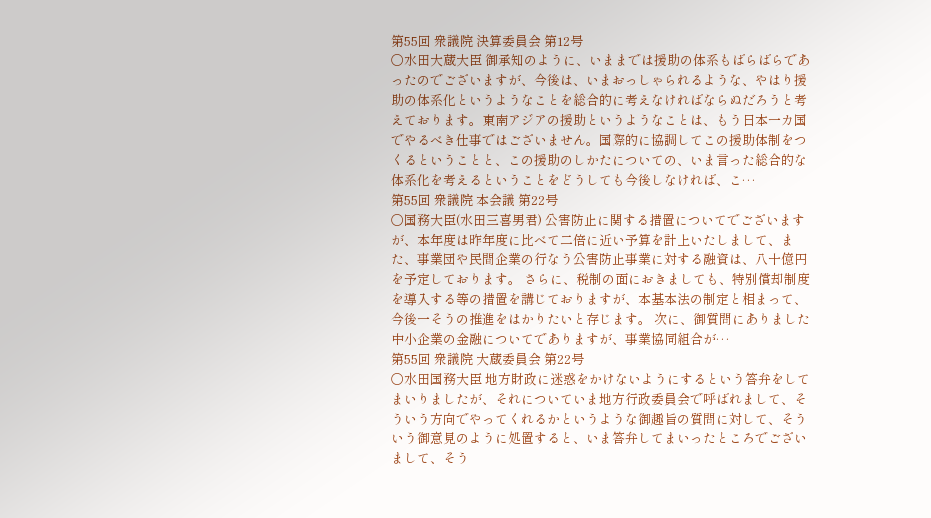第55回 衆議院 決算委員会 第12号
○水田大蔵大臣 御承知のように、いままでは援助の体系もばらばらであったのでございますが、今後は、いまおっしゃられるような、やはり援助の体系化というようなことを総合的に考えなければならぬだろうと考えております。東南アジアの援助というようなことは、もう日本一カ国でやるべき仕事ではございません。国際的に協調してこの援助体制をつくるということと、この援助のしかたについての、いま言った総合的な体系化を考えるということをどうしても今後しなければ、こ…
第55回 衆議院 本会議 第22号
○国務大臣(水田三喜男君) 公害防止に関する措置についてでございますが、本年度は昨年度に比べて二倍に近い予算を計上いたしまして、また、事業団や民間企業の行なう公害防止事業に対する融資は、八十億円を予定しております。 さらに、税制の面におきましても、特別償却制度を導入する等の措置を講じておりますが、本基本法の制定と相まって、今後一そうの推進をはかりたいと存じます。 次に、御質問にありました中小企業の金融についてでありますが、事業協同組合が…
第55回 衆議院 大蔵委員会 第22号
○水田国務大臣 地方財政に迷惑をかけないようにするという答弁をしてまいりましたが、それについていま地方行政委員会で呼ばれまして、そういう方向でやってくれるかというような御趣旨の質問に対して、そういう御意見のように処置すると、いま答弁してまいったところでございまして、そう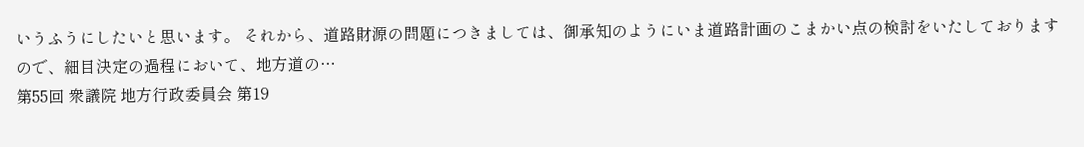いうふうにしたいと思います。 それから、道路財源の問題につきましては、御承知のようにいま道路計画のこまかい点の検討をいたしておりますので、細目決定の過程において、地方道の…
第55回 衆議院 地方行政委員会 第19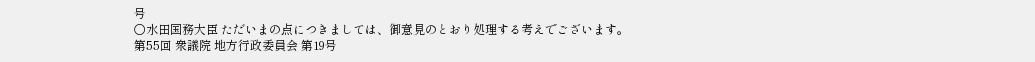号
○水田国務大臣 ただいまの点につきましては、御意見のとおり処理する考えでございます。
第55回 衆議院 地方行政委員会 第19号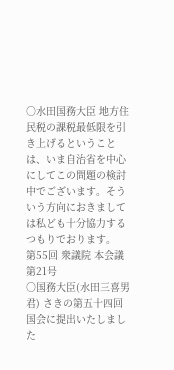○水田国務大臣 地方住民税の課税最低限を引き上げるということは、いま自治省を中心にしてこの問題の検討中でございます。そういう方向におきましては私ども十分協力するつもりでおります。
第55回 衆議院 本会議 第21号
○国務大臣(水田三喜男君) さきの第五十四回国会に提出いたしました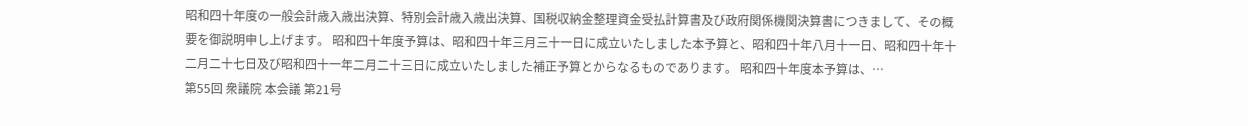昭和四十年度の一般会計歳入歳出決算、特別会計歳入歳出決算、国税収納金整理資金受払計算書及び政府関係機関決算書につきまして、その概要を御説明申し上げます。 昭和四十年度予算は、昭和四十年三月三十一日に成立いたしました本予算と、昭和四十年八月十一日、昭和四十年十二月二十七日及び昭和四十一年二月二十三日に成立いたしました補正予算とからなるものであります。 昭和四十年度本予算は、…
第55回 衆議院 本会議 第21号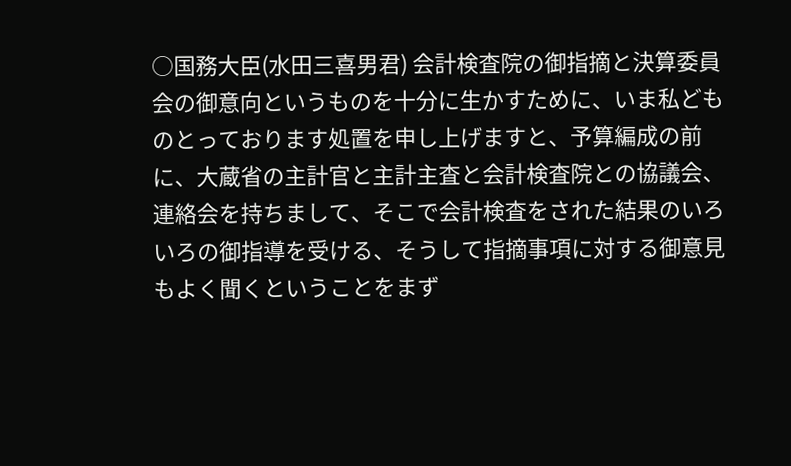○国務大臣(水田三喜男君) 会計検査院の御指摘と決算委員会の御意向というものを十分に生かすために、いま私どものとっております処置を申し上げますと、予算編成の前に、大蔵省の主計官と主計主査と会計検査院との協議会、連絡会を持ちまして、そこで会計検査をされた結果のいろいろの御指導を受ける、そうして指摘事項に対する御意見もよく聞くということをまず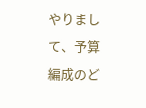やりまして、予算編成のど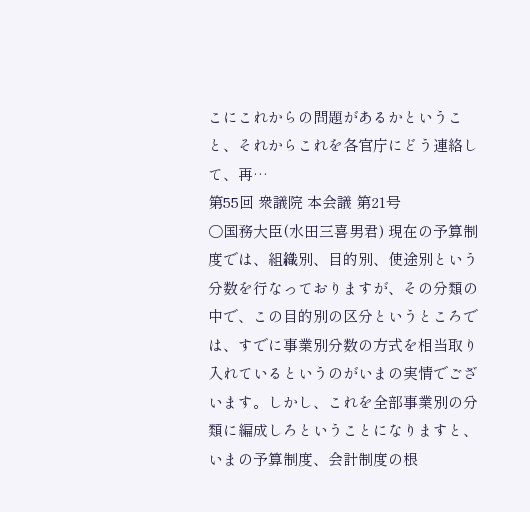こにこれからの問題があるかということ、それからこれを各官庁にどう連絡して、再…
第55回 衆議院 本会議 第21号
○国務大臣(水田三喜男君) 現在の予算制度では、組織別、目的別、使途別という分数を行なっておりますが、その分類の中で、この目的別の区分というところでは、すでに事業別分数の方式を相当取り入れているというのがいまの実情でございます。しかし、これを全部事業別の分類に編成しろということになりますと、いまの予算制度、会計制度の根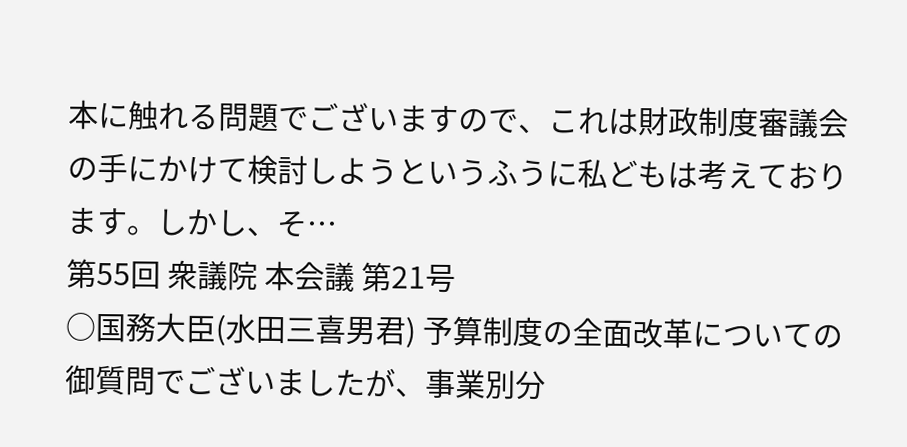本に触れる問題でございますので、これは財政制度審議会の手にかけて検討しようというふうに私どもは考えております。しかし、そ…
第55回 衆議院 本会議 第21号
○国務大臣(水田三喜男君) 予算制度の全面改革についての御質問でございましたが、事業別分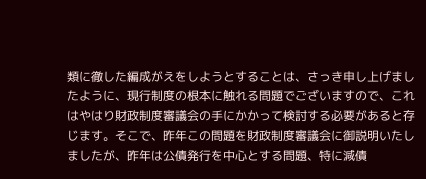類に徹した編成がえをしようとすることは、さっき申し上げましたように、現行制度の根本に触れる問題でございますので、これはやはり財政制度審議会の手にかかって検討する必要があると存じます。そこで、昨年この問題を財政制度審議会に御説明いたしましたが、昨年は公債発行を中心とする問題、特に減債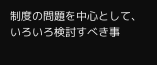制度の問題を中心として、いろいろ検討すべき事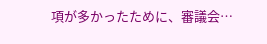項が多かったために、審議会…